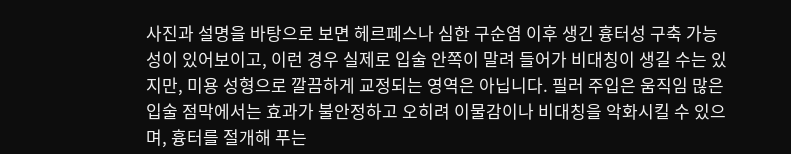사진과 설명을 바탕으로 보면 헤르페스나 심한 구순염 이후 생긴 흉터성 구축 가능성이 있어보이고, 이런 경우 실제로 입술 안쪽이 말려 들어가 비대칭이 생길 수는 있지만, 미용 성형으로 깔끔하게 교정되는 영역은 아닙니다. 필러 주입은 움직임 많은 입술 점막에서는 효과가 불안정하고 오히려 이물감이나 비대칭을 악화시킬 수 있으며, 흉터를 절개해 푸는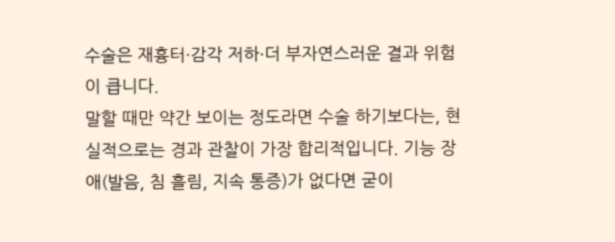수술은 재흉터·감각 저하·더 부자연스러운 결과 위험이 큽니다.
말할 때만 약간 보이는 정도라면 수술 하기보다는, 현실적으로는 경과 관찰이 가장 합리적입니다. 기능 장애(발음, 침 흘림, 지속 통증)가 없다면 굳이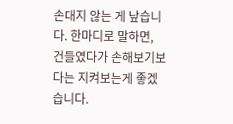손대지 않는 게 낲습니다. 한마디로 말하면, 건들였다가 손해보기보다는 지켜보는게 좋겠습니다.